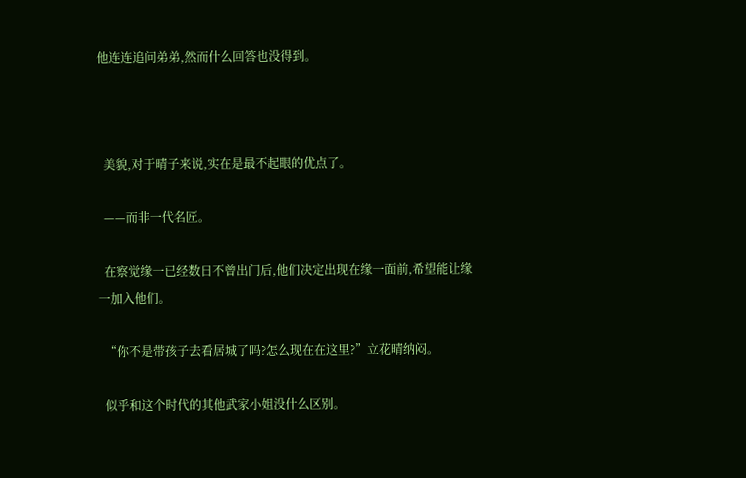他连连追问弟弟,然而什么回答也没得到。



  美貌,对于晴子来说,实在是最不起眼的优点了。

  ——而非一代名匠。

  在察觉缘一已经数日不曾出门后,他们决定出现在缘一面前,希望能让缘一加入他们。

  “你不是带孩子去看居城了吗?怎么现在在这里?”立花晴纳闷。

  似乎和这个时代的其他武家小姐没什么区别。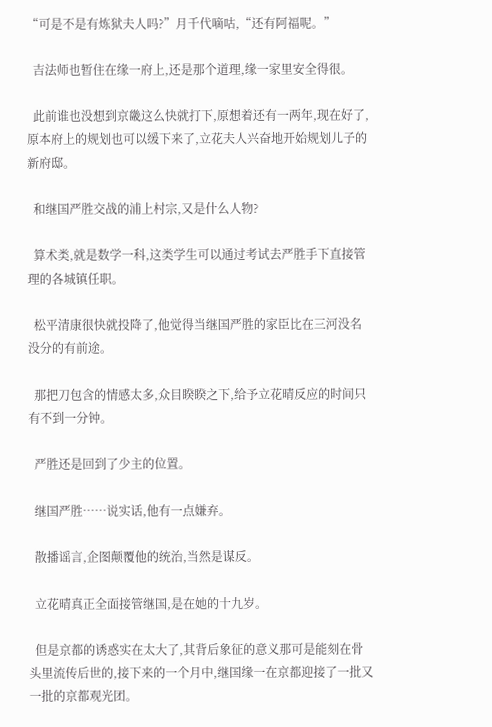“可是不是有炼狱夫人吗?”月千代嘀咕,“还有阿福呢。”

  吉法师也暂住在缘一府上,还是那个道理,缘一家里安全得很。

  此前谁也没想到京畿这么快就打下,原想着还有一两年,现在好了,原本府上的规划也可以缓下来了,立花夫人兴奋地开始规划儿子的新府邸。

  和继国严胜交战的浦上村宗,又是什么人物?

  算术类,就是数学一科,这类学生可以通过考试去严胜手下直接管理的各城镇任职。

  松平清康很快就投降了,他觉得当继国严胜的家臣比在三河没名没分的有前途。

  那把刀包含的情感太多,众目睽睽之下,给予立花晴反应的时间只有不到一分钟。

  严胜还是回到了少主的位置。

  继国严胜……说实话,他有一点嫌弃。

  散播谣言,企图颠覆他的统治,当然是谋反。

  立花晴真正全面接管继国,是在她的十九岁。

  但是京都的诱惑实在太大了,其背后象征的意义那可是能刻在骨头里流传后世的,接下来的一个月中,继国缘一在京都迎接了一批又一批的京都观光团。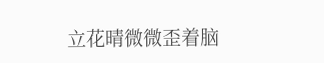立花晴微微歪着脑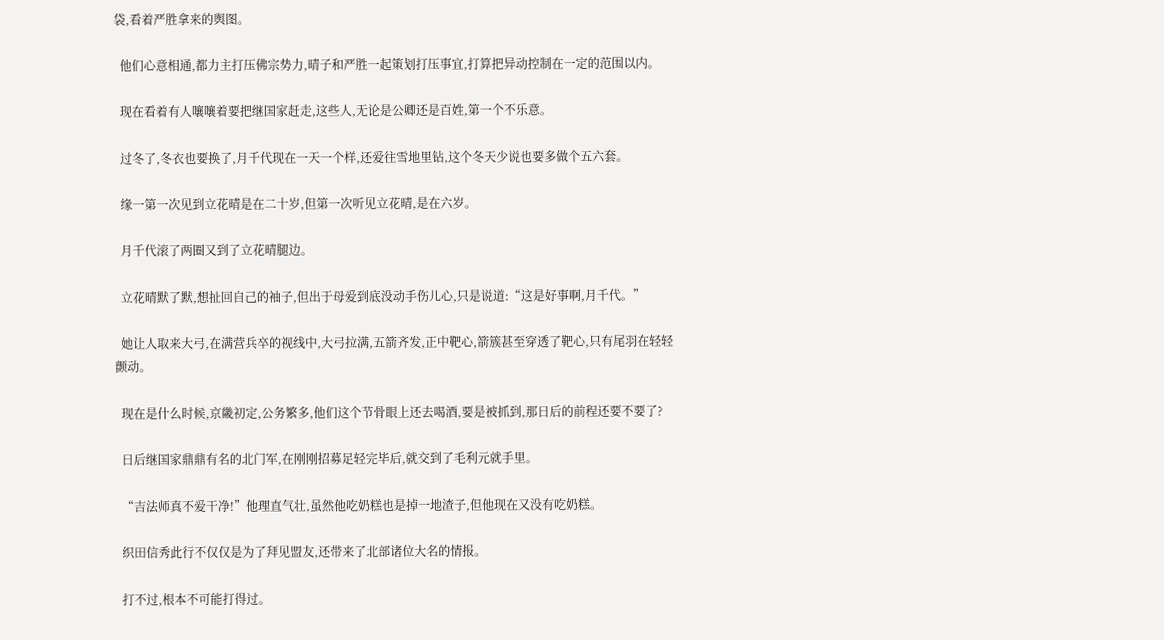袋,看着严胜拿来的舆图。

  他们心意相通,都力主打压佛宗势力,晴子和严胜一起策划打压事宜,打算把异动控制在一定的范围以内。

  现在看着有人嚷嚷着要把继国家赶走,这些人,无论是公卿还是百姓,第一个不乐意。

  过冬了,冬衣也要换了,月千代现在一天一个样,还爱往雪地里钻,这个冬天少说也要多做个五六套。

  缘一第一次见到立花晴是在二十岁,但第一次听见立花晴,是在六岁。

  月千代滚了两圈又到了立花晴腿边。

  立花晴默了默,想扯回自己的袖子,但出于母爱到底没动手伤儿心,只是说道:“这是好事啊,月千代。”

  她让人取来大弓,在满营兵卒的视线中,大弓拉满,五箭齐发,正中靶心,箭簇甚至穿透了靶心,只有尾羽在轻轻颤动。

  现在是什么时候,京畿初定,公务繁多,他们这个节骨眼上还去喝酒,要是被抓到,那日后的前程还要不要了?

  日后继国家鼎鼎有名的北门军,在刚刚招募足轻完毕后,就交到了毛利元就手里。

  “吉法师真不爱干净!”他理直气壮,虽然他吃奶糕也是掉一地渣子,但他现在又没有吃奶糕。

  织田信秀此行不仅仅是为了拜见盟友,还带来了北部诸位大名的情报。

  打不过,根本不可能打得过。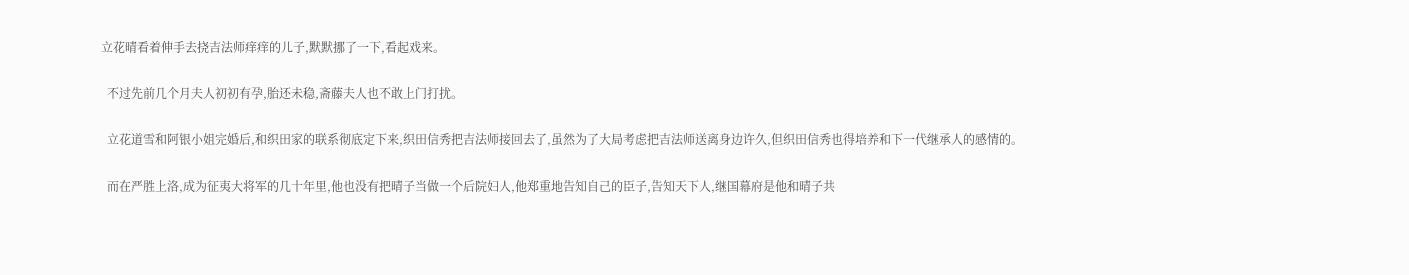立花晴看着伸手去挠吉法师痒痒的儿子,默默挪了一下,看起戏来。

  不过先前几个月夫人初初有孕,胎还未稳,斋藤夫人也不敢上门打扰。

  立花道雪和阿银小姐完婚后,和织田家的联系彻底定下来,织田信秀把吉法师接回去了,虽然为了大局考虑把吉法师送离身边许久,但织田信秀也得培养和下一代继承人的感情的。

  而在严胜上洛,成为征夷大将军的几十年里,他也没有把晴子当做一个后院妇人,他郑重地告知自己的臣子,告知天下人,继国幕府是他和晴子共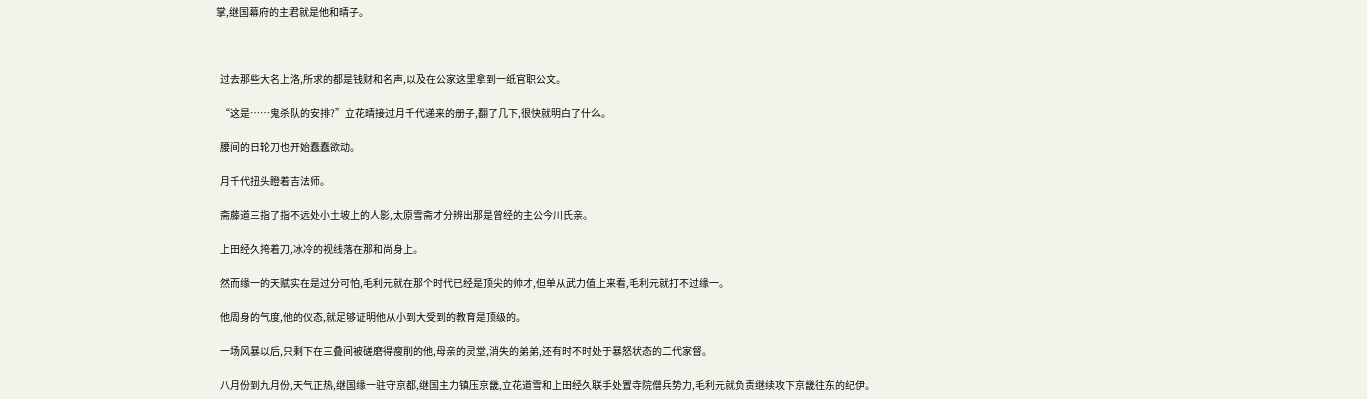掌,继国幕府的主君就是他和晴子。



  过去那些大名上洛,所求的都是钱财和名声,以及在公家这里拿到一纸官职公文。

  “这是……鬼杀队的安排?”立花晴接过月千代递来的册子,翻了几下,很快就明白了什么。

  腰间的日轮刀也开始蠢蠢欲动。

  月千代扭头瞪着吉法师。

  斋藤道三指了指不远处小土坡上的人影,太原雪斋才分辨出那是曾经的主公今川氏亲。

  上田经久挎着刀,冰冷的视线落在那和尚身上。

  然而缘一的天赋实在是过分可怕,毛利元就在那个时代已经是顶尖的帅才,但单从武力值上来看,毛利元就打不过缘一。

  他周身的气度,他的仪态,就足够证明他从小到大受到的教育是顶级的。

  一场风暴以后,只剩下在三叠间被磋磨得瘦削的他,母亲的灵堂,消失的弟弟,还有时不时处于暴怒状态的二代家督。

  八月份到九月份,天气正热,继国缘一驻守京都,继国主力镇压京畿,立花道雪和上田经久联手处置寺院僧兵势力,毛利元就负责继续攻下京畿往东的纪伊。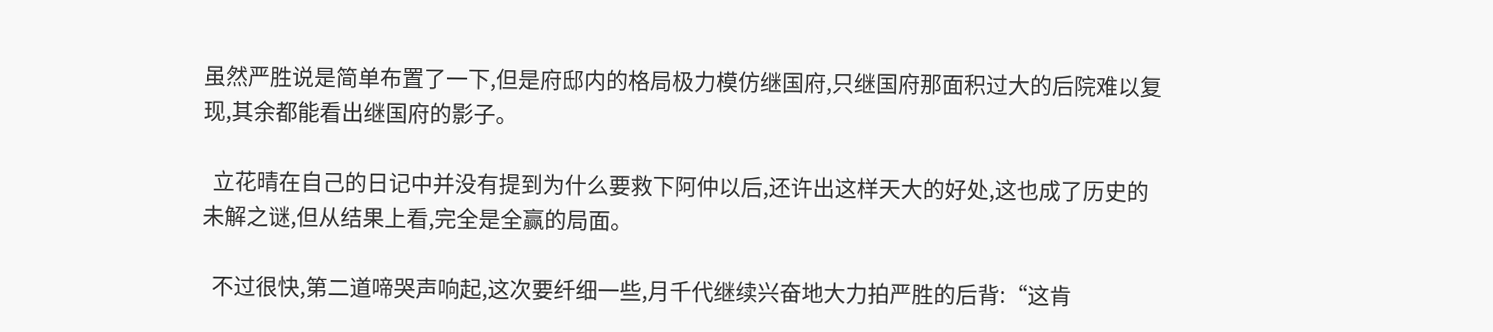虽然严胜说是简单布置了一下,但是府邸内的格局极力模仿继国府,只继国府那面积过大的后院难以复现,其余都能看出继国府的影子。

  立花晴在自己的日记中并没有提到为什么要救下阿仲以后,还许出这样天大的好处,这也成了历史的未解之谜,但从结果上看,完全是全赢的局面。

  不过很快,第二道啼哭声响起,这次要纤细一些,月千代继续兴奋地大力拍严胜的后背:“这肯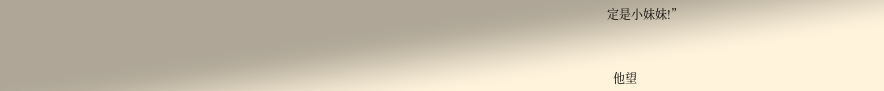定是小妹妹!”



  他望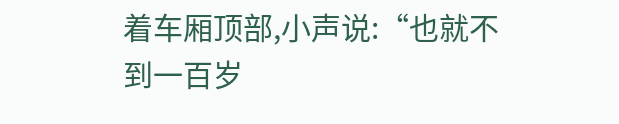着车厢顶部,小声说:“也就不到一百岁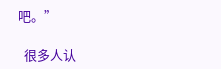吧。”

  很多人认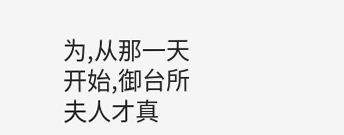为,从那一天开始,御台所夫人才真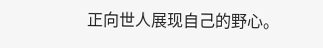正向世人展现自己的野心。